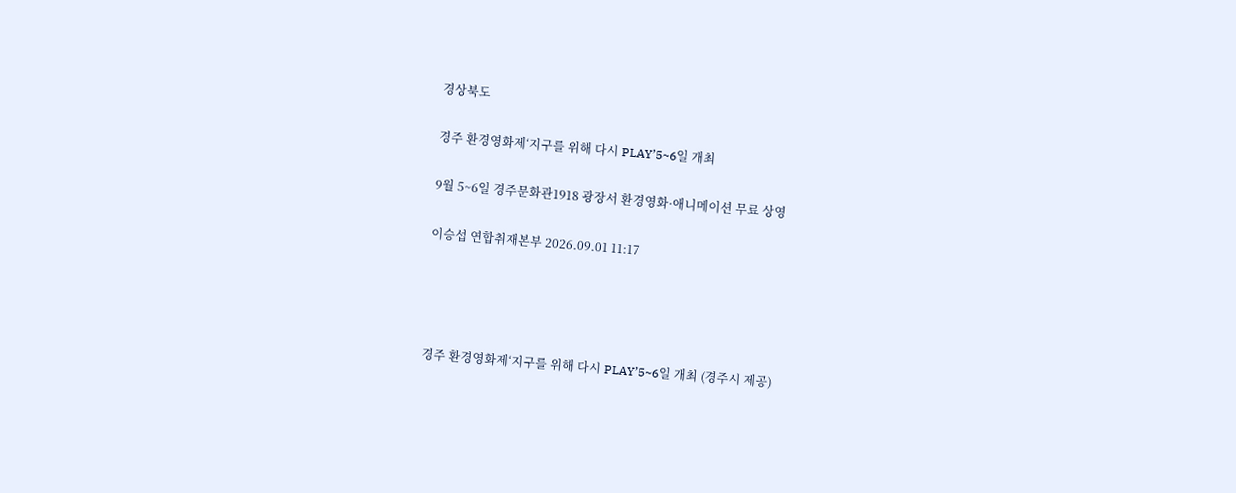경상북도

경주 환경영화제‘지구를 위해 다시 PLAY’5~6일 개최

9월 5~6일 경주문화관1918 광장서 환경영화·애니메이션 무료 상영

이승섭 연합취재본부 2026.09.01 11:17




경주 환경영화제‘지구를 위해 다시 PLAY’5~6일 개최 (경주시 제공)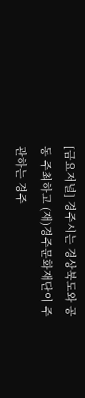[금요저널] 경주시는 경상북도와 공동 주최하고 (재)경주문화재단이 주관하는 경주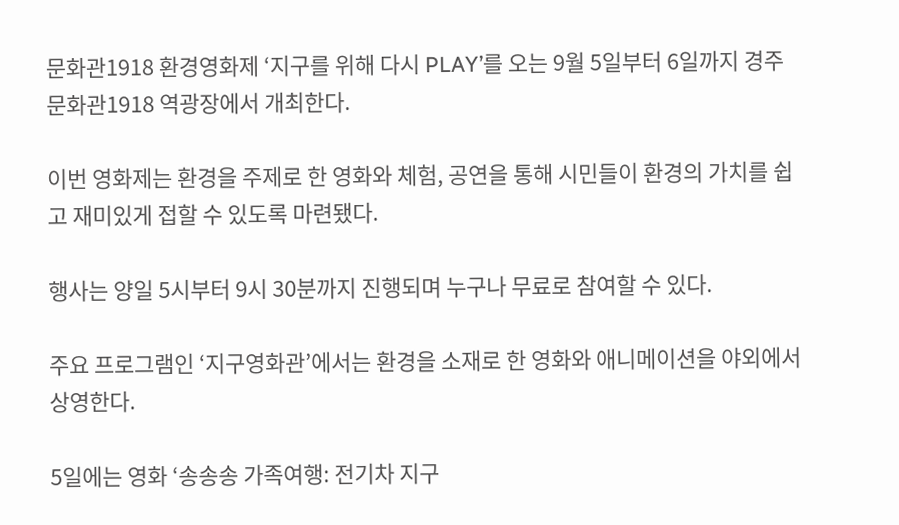문화관1918 환경영화제 ‘지구를 위해 다시 PLAY’를 오는 9월 5일부터 6일까지 경주문화관1918 역광장에서 개최한다.

이번 영화제는 환경을 주제로 한 영화와 체험, 공연을 통해 시민들이 환경의 가치를 쉽고 재미있게 접할 수 있도록 마련됐다.

행사는 양일 5시부터 9시 30분까지 진행되며 누구나 무료로 참여할 수 있다.

주요 프로그램인 ‘지구영화관’에서는 환경을 소재로 한 영화와 애니메이션을 야외에서 상영한다.

5일에는 영화 ‘송송송 가족여행: 전기차 지구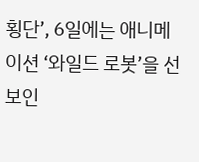횡단’, 6일에는 애니메이션 ‘와일드 로봇’을 선보인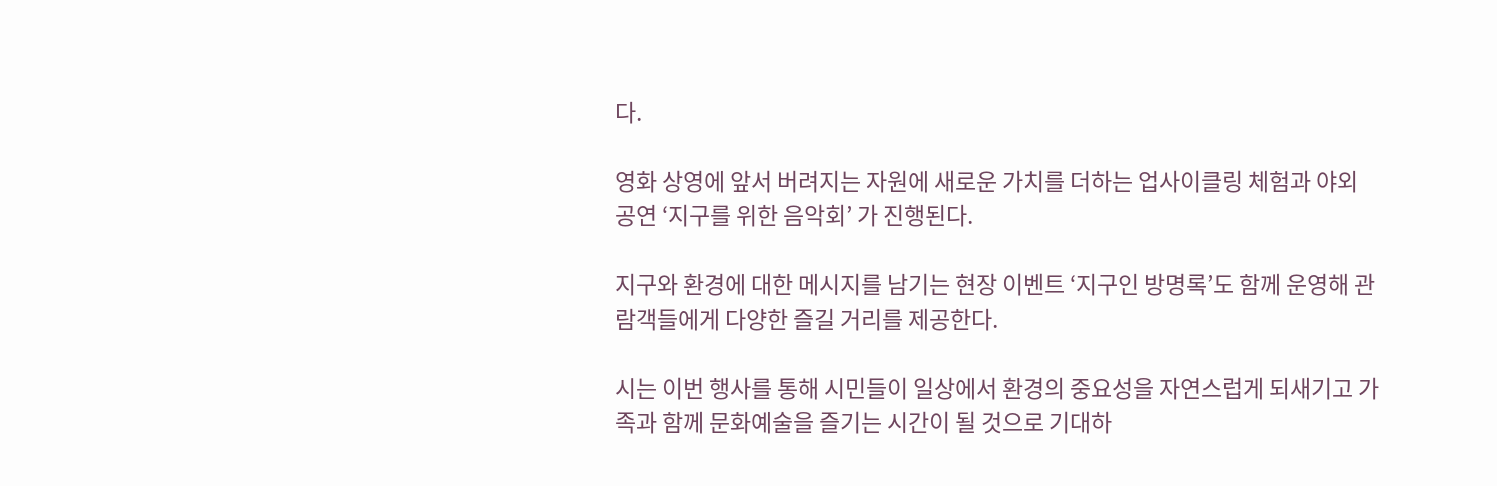다.

영화 상영에 앞서 버려지는 자원에 새로운 가치를 더하는 업사이클링 체험과 야외 공연 ‘지구를 위한 음악회’ 가 진행된다.

지구와 환경에 대한 메시지를 남기는 현장 이벤트 ‘지구인 방명록’도 함께 운영해 관람객들에게 다양한 즐길 거리를 제공한다.

시는 이번 행사를 통해 시민들이 일상에서 환경의 중요성을 자연스럽게 되새기고 가족과 함께 문화예술을 즐기는 시간이 될 것으로 기대하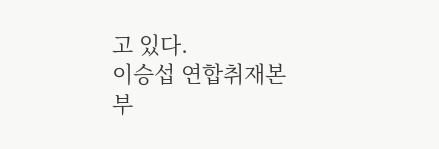고 있다.
이승섭 연합취재본부